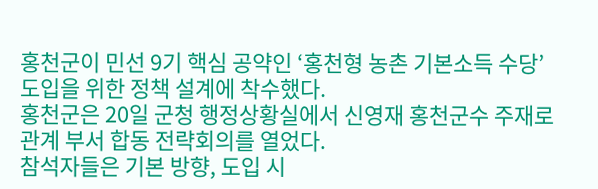홍천군이 민선 9기 핵심 공약인 ‘홍천형 농촌 기본소득 수당’ 도입을 위한 정책 설계에 착수했다.
홍천군은 20일 군청 행정상황실에서 신영재 홍천군수 주재로 관계 부서 합동 전략회의를 열었다.
참석자들은 기본 방향, 도입 시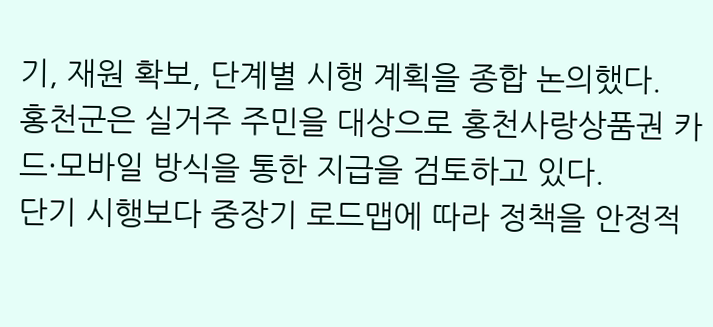기, 재원 확보, 단계별 시행 계획을 종합 논의했다.
홍천군은 실거주 주민을 대상으로 홍천사랑상품권 카드·모바일 방식을 통한 지급을 검토하고 있다.
단기 시행보다 중장기 로드맵에 따라 정책을 안정적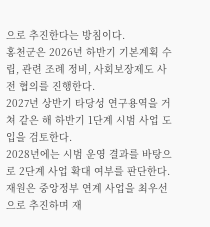으로 추진한다는 방침이다.
홍천군은 2026년 하반기 기본계획 수립, 관련 조례 정비, 사회보장제도 사전 협의를 진행한다.
2027년 상반기 타당성 연구용역을 거쳐 같은 해 하반기 1단계 시범 사업 도입을 검토한다.
2028년에는 시범 운영 결과를 바탕으로 2단계 사업 확대 여부를 판단한다.
재원은 중앙정부 연계 사업을 최우선으로 추진하며 재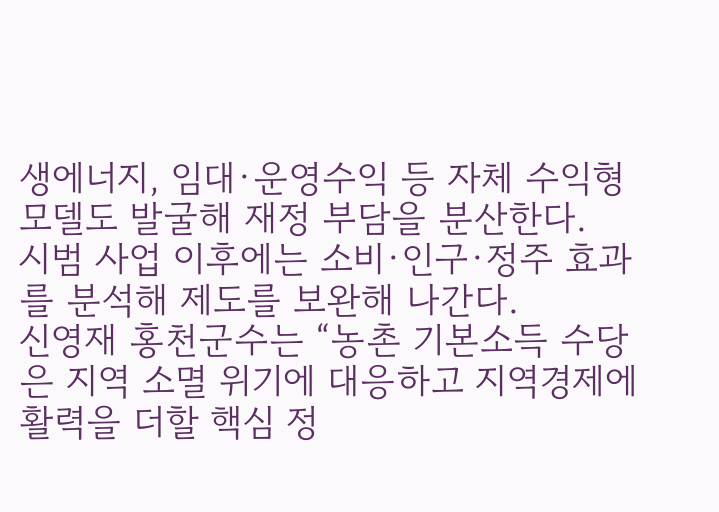생에너지, 임대·운영수익 등 자체 수익형 모델도 발굴해 재정 부담을 분산한다.
시범 사업 이후에는 소비·인구·정주 효과를 분석해 제도를 보완해 나간다.
신영재 홍천군수는 “농촌 기본소득 수당은 지역 소멸 위기에 대응하고 지역경제에 활력을 더할 핵심 정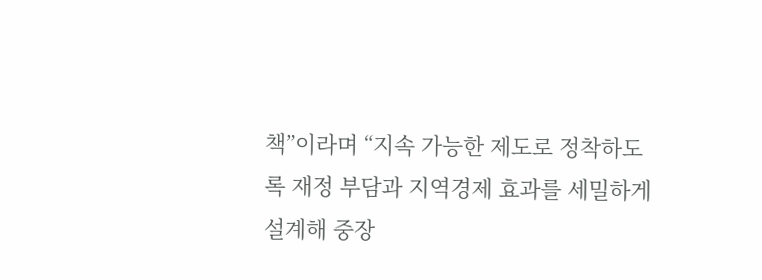책”이라며 “지속 가능한 제도로 정착하도록 재정 부담과 지역경제 효과를 세밀하게 설계해 중장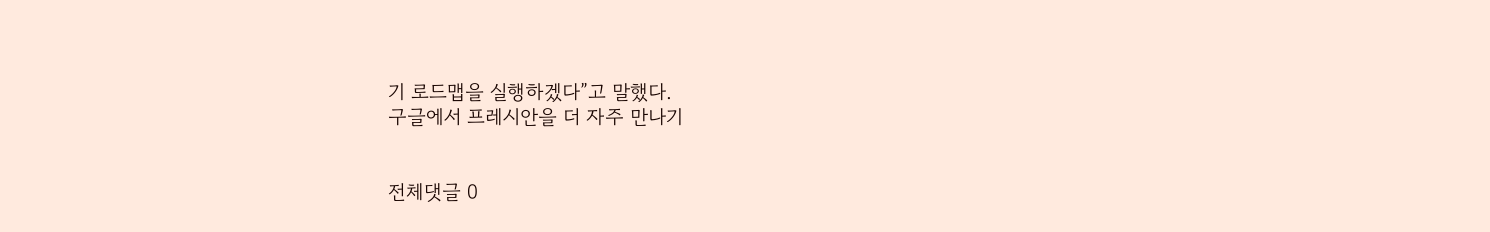기 로드맵을 실행하겠다”고 말했다.
구글에서 프레시안을 더 자주 만나기


전체댓글 0